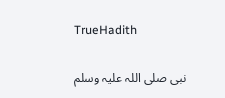TrueHadith

نبی صلی اللہ علیہ وسلم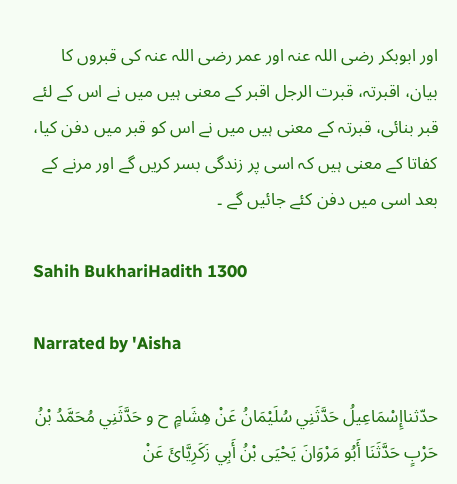اور ابوبکر رضی اللہ عنہ اور عمر رضی اللہ عنہ کی قبروں کا بیان، اقبرتہ، قبرت الرجل اقبر کے معنی ہیں میں نے اس کے لئے قبر بنائی، قبرتہ کے معنی ہیں میں نے اس کو قبر میں دفن کیا، کفاتا کے معنی ہیں کہ اسی پر زندگی بسر کریں گے اور مرنے کے بعد اسی میں دفن کئے جائیں گے ۔

Sahih BukhariHadith 1300

Narrated by 'Aisha

حدّثناإِسْمَاعِيلُ حَدَّثَنِي سُلَيْمَانُ عَنْ هِشَامٍ ح و حَدَّثَنِي مُحَمَّدُ بْنُ حَرْبٍ حَدَّثَنَا أَبُو مَرْوَانَ يَحْيَی بْنُ أَبِي زَکَرِيَّائَ عَنْ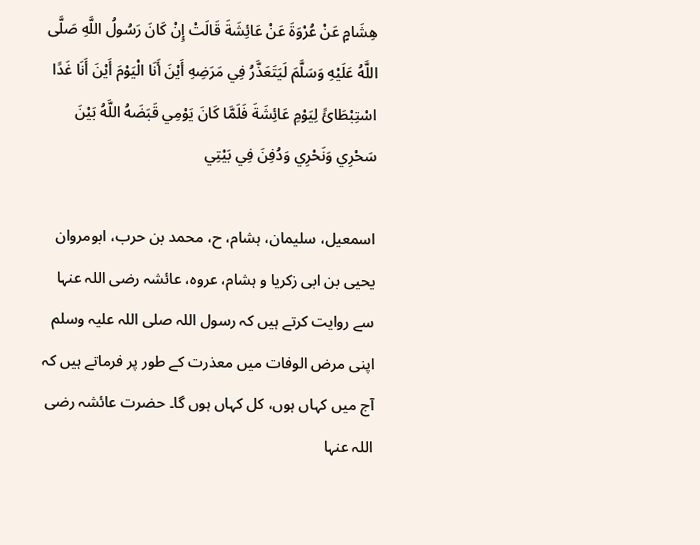هِشَامٍ عَنْ عُرْوَةَ عَنْ عَائِشَةَ قَالَتْ إِنْ کَانَ رَسُولُ اللَّهِ صَلَّی اللَّهُ عَلَيْهِ وَسَلَّمَ لَيَتَعَذَّرُ فِي مَرَضِهِ أَيْنَ أَنَا الْيَوْمَ أَيْنَ أَنَا غَدًا اسْتِبْطَائً لِيَوْمِ عَائِشَةَ فَلَمَّا کَانَ يَوْمِي قَبَضَهُ اللَّهُ بَيْنَ سَحْرِي وَنَحْرِي وَدُفِنَ فِي بَيْتِي

اسمعیل، سلیمان، ہشام، ح، محمد بن حرب، ابومروان یحیی بن ابی زکریا و ہشام، عروہ، عائشہ رضی اللہ عنہا سے روایت کرتے ہیں کہ رسول اللہ صلی اللہ علیہ وسلم اپنی مرض الوفات میں معذرت کے طور پر فرماتے ہیں کہ آج میں کہاں ہوں، کل کہاں ہوں گا۔ حضرت عائشہ رضی اللہ عنہا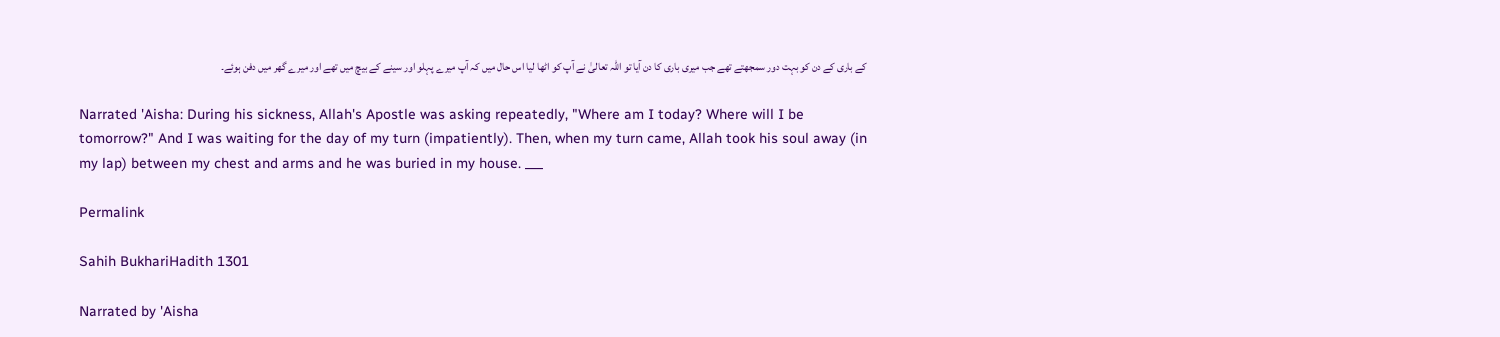کے باری کے دن کو بہت دور سمجھتے تھے جب میری باری کا دن آیا تو اللہ تعالیٰ نے آپ کو اٹھا لیا اس حال میں کہ آپ میرے پہلو اور سینے کے بیچ میں تھے اور میرے گھر میں دفن ہوئے۔

Narrated 'Aisha: During his sickness, Allah's Apostle was asking repeatedly, "Where am I today? Where will I be tomorrow?" And I was waiting for the day of my turn (impatiently). Then, when my turn came, Allah took his soul away (in my lap) between my chest and arms and he was buried in my house. ___

Permalink

Sahih BukhariHadith 1301

Narrated by 'Aisha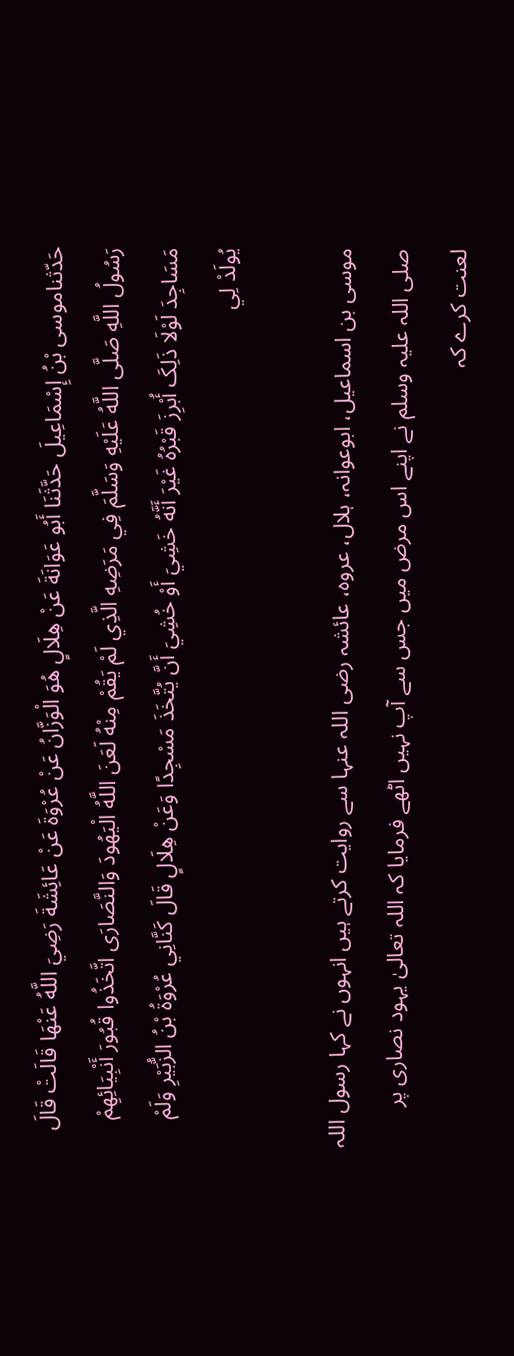حَدّثناموسی بْنُ إِسْمَاعِيلَ حَدَّثَنَا أَبُو عَوَانَةَ عَنْ هِلَالٍ هُوَ الْوَزَّانُ عَنْ عُرْوَةَ عَنْ عَائِشَةَ رَضِيَ اللَّهُ عَنْهَا قَالَتْ قَالَ رَسُولُ اللَّهِ صَلَّی اللَّهُ عَلَيْهِ وَسَلَّمَ فِي مَرَضِهِ الَّذِي لَمْ يَقُمْ مِنْهُ لَعَنَ اللَّهُ الْيَهُودَ وَالنَّصَارَی اتَّخَذُوا قُبُورَ أَنْبِيَائِهِمْ مَسَاجِدَ لَوْلَا ذَلِکَ أُبْرِزَ قَبْرُهُ غَيْرَ أَنَّهُ خَشِيَ أَوْ خُشِيَ أَنَّ يُتَّخَذَ مَسْجِدًا وَعَنْ هِلَالٍ قَالَ کَنَّانِي عُرْوَةُ بْنُ الزُّبَيْرِ وَلَمْ يُولَدْ لِي

موسی بن اسماعیل، ابوعوانہ، ہلال، عروہ، عائشہ رضی اللہ عنہا سے روایت کرتے ہیں انہوں نے کہا رسول اللہ صلی اللہ علیہ وسلم نے اپنے اس مرض میں جس سے آپ نہیں اٹھے فرمایا کہ اللہ تعالیٰ یہود نصاری پر لعنت کرے کہ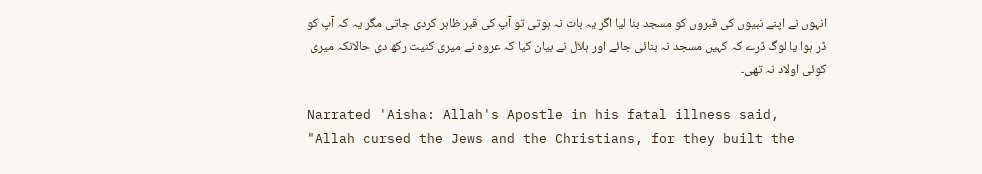انہوں نے اپنے نبیوں کی قبروں کو مسجد بنا لیا اگر یہ بات نہ ہوتی تو آپ کی قبر ظاہر کردی جاتی مگر یہ کہ آپ کو ڈر ہوا یا لوگ ڈرے کہ کہیں مسجد نہ بنائی جائے اور ہلال نے بیان کیا کہ عروہ نے میری کنیت رکھ دی حالانکہ میری کوئی اولاد نہ تھی۔

Narrated 'Aisha: Allah's Apostle in his fatal illness said, "Allah cursed the Jews and the Christians, for they built the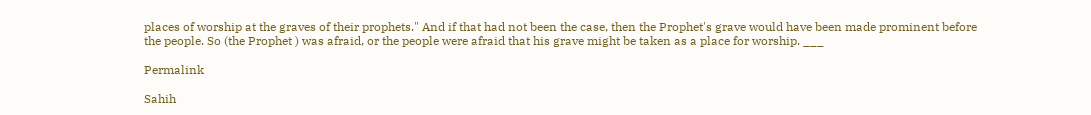places of worship at the graves of their prophets." And if that had not been the case, then the Prophet's grave would have been made prominent before the people. So (the Prophet ) was afraid, or the people were afraid that his grave might be taken as a place for worship. ___

Permalink

Sahih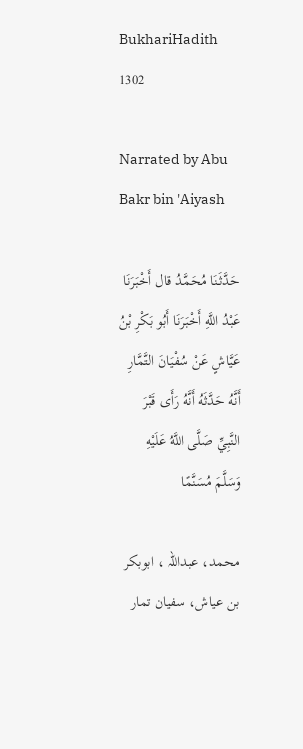BukhariHadith 1302

Narrated by Abu Bakr bin 'Aiyash

حَدَّثَنَا مُحَمَّدُ قال أَخْبَرَنَا عَبْدُ اللَّهِ أَخْبَرَنَا أَبُو بَکْرِ بْنُ عَيَّاشٍ عَنْ سُفْيَانَ التَّمَّارِ أَنَّهُ حَدَّثَهُ أَنَّهُ رَأَی قَبْرَ النَّبِيِّ صَلَّی اللَّهُ عَلَيْهِ وَسَلَّمَ مُسَنَّمًا

محمد، عبداللہ ، ابوبکر بن عیاش، سفیان تمار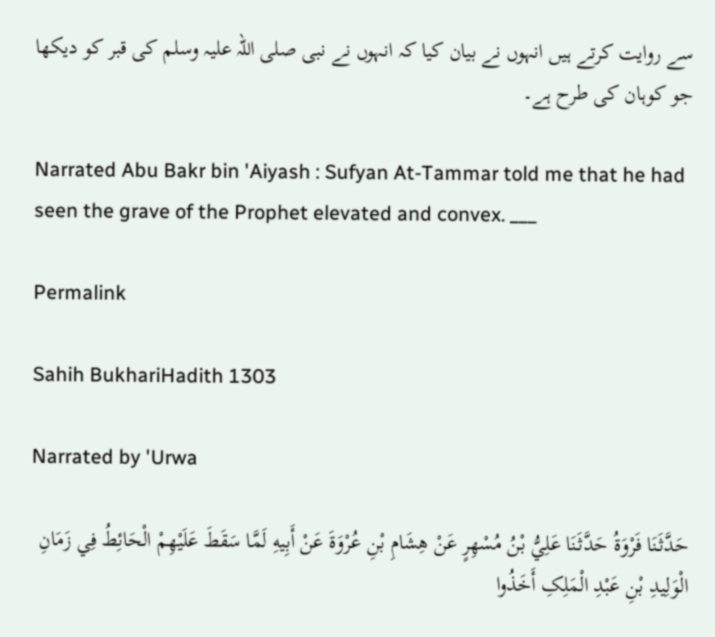سے روایت کرتے ہیں انہوں نے بیان کیا کہ انہوں نے نبی صلی اللہ علیہ وسلم کی قبر کو دیکھا جو کوہان کی طرح ہے۔

Narrated Abu Bakr bin 'Aiyash : Sufyan At-Tammar told me that he had seen the grave of the Prophet elevated and convex. ___

Permalink

Sahih BukhariHadith 1303

Narrated by 'Urwa

حَدَّثَنَا فَرْوَةُ حَدَّثَنَا عَلِيُّ بْنُ مُسْهِرٍ عَنْ هِشَامِ بْنِ عُرْوَةَ عَنْ أَبِيهِ لَمَّا سَقَطَ عَلَيْهِمْ الْحَائِطُ فِي زَمَانِ الْوَلِيدِ بْنِ عَبْدِ الْمَلِکِ أَخَذُوا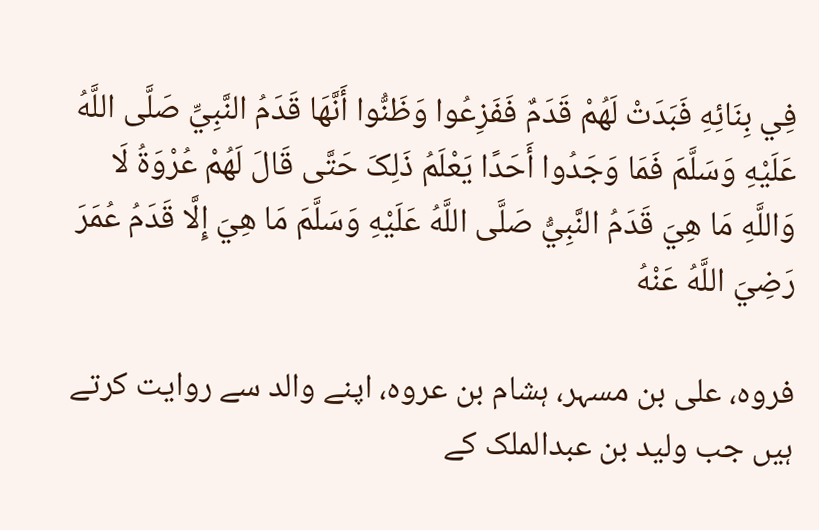فِي بِنَائِهِ فَبَدَتْ لَهُمْ قَدَمٌ فَفَزِعُوا وَظَنُّوا أَنَّهَا قَدَمُ النَّبِيِّ صَلَّی اللَّهُ عَلَيْهِ وَسَلَّمَ فَمَا وَجَدُوا أَحَدًا يَعْلَمُ ذَلِکَ حَتَّی قَالَ لَهُمْ عُرْوَةُ لَا وَاللَّهِ مَا هِيَ قَدَمُ النَّبِيُّ صَلَّی اللَّهُ عَلَيْهِ وَسَلَّمَ مَا هِيَ إِلَّا قَدَمُ عُمَرَ رَضِيَ اللَّهُ عَنْهُ

فروہ، علی بن مسہر، ہشام بن عروہ، اپنے والد سے روایت کرتے ہیں جب ولید بن عبدالملک کے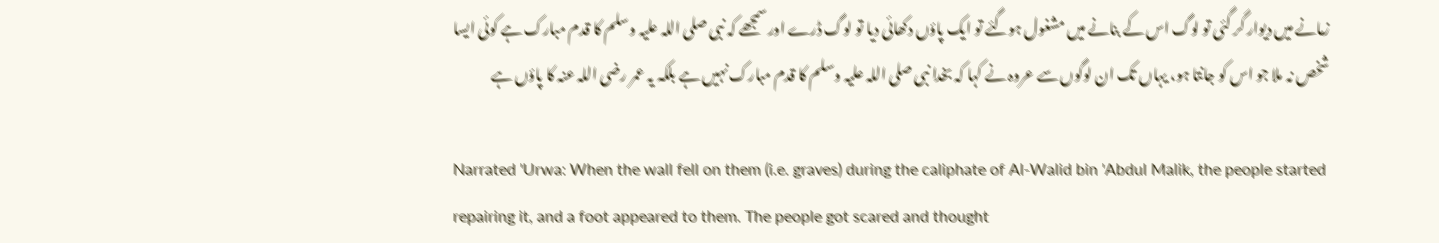زمانے میں دیوار گر گئی تو لوگ اس کے بنانے میں مشغول ہوگئے تو ایک پاؤں دکھائی دیا تو لوگ ڈرے اور سمجھے کہ نبی صلی اللہ علیہ وسلم کا قدم مبارک ہے کوئی ایسا شخص نہ ملا جو اس کو جانتا ہو، یہاں تک ان لوگوں سے عروہ نے کہا کہ بخدا نبی صلی اللہ علیہ وسلم کا قدم مبارک نہیں ہے بلکہ یہ عمر رضی اللہ عنہ کا پاؤں ہے

Narrated 'Urwa: When the wall fell on them (i.e. graves) during the caliphate of Al-Walid bin 'Abdul Malik, the people started repairing it, and a foot appeared to them. The people got scared and thought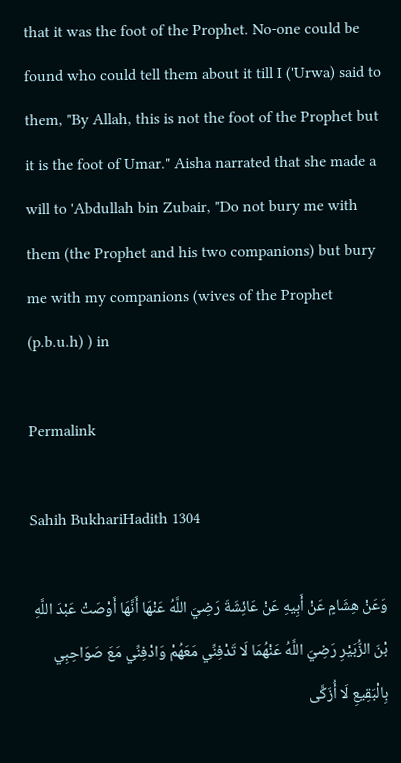that it was the foot of the Prophet. No-one could be found who could tell them about it till I ('Urwa) said to them, "By Allah, this is not the foot of the Prophet but it is the foot of Umar." Aisha narrated that she made a will to 'Abdullah bin Zubair, "Do not bury me with them (the Prophet and his two companions) but bury me with my companions (wives of the Prophet (p.b.u.h) ) in

Permalink

Sahih BukhariHadith 1304

وَعَنْ هِشَامٍ عَنْ أَبِيهِ عَنْ عَائِشَةَ رَضِيَ اللَّهُ عَنْهَا أَنَّهَا أَوْصَتْ عَبْدَ اللَّهِ بْنَ الزُّبَيْرِ رَضِيَ اللَّهُ عَنْهُمَا لَا تَدْفِنِّي مَعَهُمْ وَادْفِنِّي مَعَ صَوَاحِبِي بِالْبَقِيعِ لَا أُزَکَّی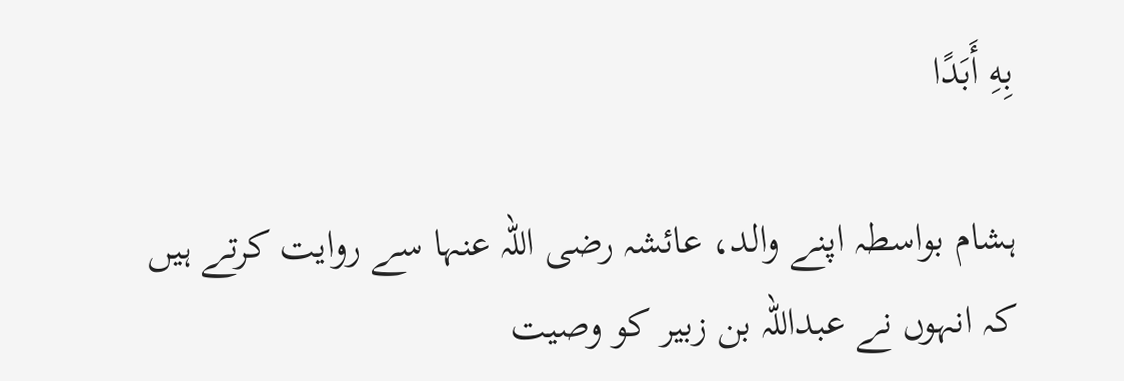بِهِ أَبَدًا

ہشام بواسطہ اپنے والد، عائشہ رضی اللہ عنہا سے روایت کرتے ہیں کہ انہوں نے عبداللہ بن زبیر کو وصیت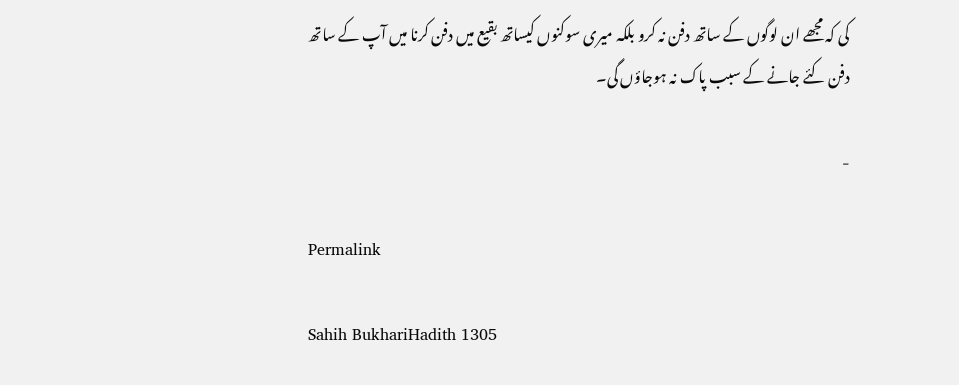کی کہ مجھے ان لوگوں کے ساتھ دفن نہ کرو بلکہ میری سوکنوں کیساتھ بقیع میں دفن کرنا میں آپ کے ساتھ دفن کئے جانے کے سبب پاک نہ ہوجاؤں گی۔

-

Permalink

Sahih BukhariHadith 1305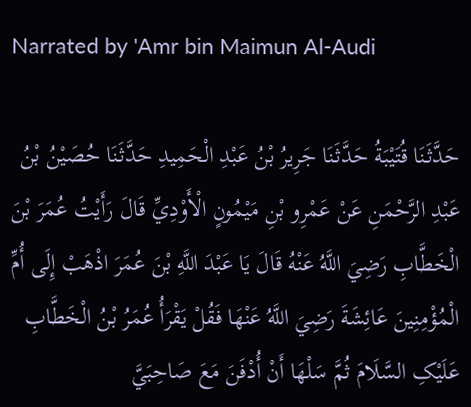Narrated by 'Amr bin Maimun Al-Audi

حَدَّثَنَا قُتَيْبَةُ حَدَّثَنَا جَرِيرُ بْنُ عَبْدِ الْحَمِيدِ حَدَّثَنَا حُصَيْنُ بْنُ عَبْدِ الرَّحْمَنِ عَنْ عَمْرِو بْنِ مَيْمُونٍ الْأَوْدِيِّ قَالَ رَأَيْتُ عُمَرَ بْنَ الْخَطَّابِ رَضِيَ اللَّهُ عَنْهُ قَالَ يَا عَبْدَ اللَّهِ بْنَ عُمَرَ اذْهَبْ إِلَی أُمِّ الْمُؤْمِنِينَ عَائِشَةَ رَضِيَ اللَّهُ عَنْهَا فَقُلْ يَقْرَأُ عُمَرُ بْنُ الْخَطَّابِ عَلَيْکِ السَّلَامَ ثُمَّ سَلْهَا أَنْ أُدْفَنَ مَعَ صَاحِبَيَّ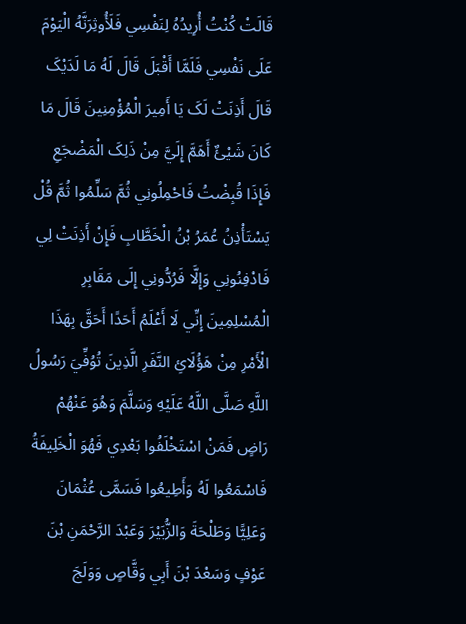قَالَتْ کُنْتُ أُرِيدُهُ لِنَفْسِي فَلَأُوثِرَنَّهُ الْيَوْمَ عَلَی نَفْسِي فَلَمَّا أَقْبَلَ قَالَ لَهُ مَا لَدَيْکَ قَالَ أَذِنَتْ لَکَ يَا أَمِيرَ الْمُؤْمِنِينَ قَالَ مَا کَانَ شَيْئٌ أَهَمَّ إِلَيَّ مِنْ ذَلِکَ الْمَضْجَعِ فَإِذَا قُبِضْتُ فَاحْمِلُونِي ثُمَّ سَلِّمُوا ثُمَّ قُلْ يَسْتَأْذِنُ عُمَرُ بْنُ الْخَطَّابِ فَإِنْ أَذِنَتْ لِي فَادْفِنُونِي وَإِلَّا فَرُدُّونِي إِلَی مَقَابِرِ الْمُسْلِمِينَ إِنِّي لَا أَعْلَمُ أَحَدًا أَحَقَّ بِهَذَا الْأَمْرِ مِنْ هَؤُلَائِ النَّفَرِ الَّذِينَ تُوُفِّيَ رَسُولُ اللَّهِ صَلَّی اللَّهُ عَلَيْهِ وَسَلَّمَ وَهُوَ عَنْهُمْ رَاضٍ فَمَنْ اسْتَخْلَفُوا بَعْدِي فَهُوَ الْخَلِيفَةُ فَاسْمَعُوا لَهُ وَأَطِيعُوا فَسَمَّی عُثْمَانَ وَعَلِيًّا وَطَلْحَةَ وَالزُّبَيْرَ وَعَبْدَ الرَّحْمَنِ بْنَ عَوْفٍ وَسَعْدَ بْنَ أَبِي وَقَّاصٍ وَوَلَجَ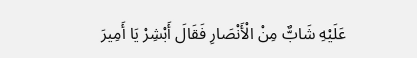عَلَيْهِ شَابٌّ مِنْ الْأَنْصَارِ فَقَالَ أَبْشِرْ يَا أَمِيرَ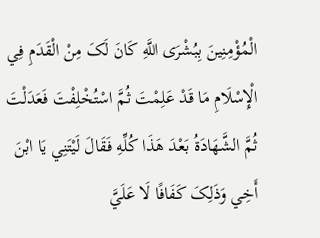الْمُؤْمِنِينَ بِبُشْرَی اللَّهِ کَانَ لَکَ مِنْ الْقَدَمِ فِي الْإِسْلَامِ مَا قَدْ عَلِمْتَ ثُمَّ اسْتُخْلِفْتَ فَعَدَلْتَ ثُمَّ الشَّهَادَةُ بَعْدَ هَذَا کُلِّهِ فَقَالَ لَيْتَنِي يَا ابْنَ أَخِي وَذَلِکَ کَفَافًا لَا عَلَيَّ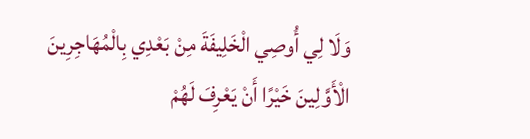وَلَا لِي أُوصِي الْخَلِيفَةَ مِنْ بَعْدِي بِالْمُهَاجِرِينَ الْأَوَّلِينَ خَيْرًا أَنْ يَعْرِفَ لَهُمْ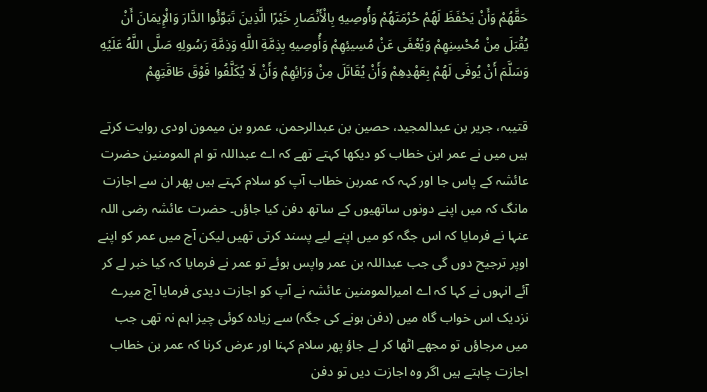حَقَّهُمْ وَأَنْ يَحْفَظَ لَهُمْ حُرْمَتَهُمْ وَأُوصِيهِ بِالْأَنْصَارِ خَيْرًا الَّذِينَ تَبَوَّئُوا الدَّارَ وَالْإِيمَانَ أَنْ يُقْبَلَ مِنْ مُحْسِنِهِمْ وَيُعْفَی عَنْ مُسِيئِهِمْ وَأُوصِيهِ بِذِمَّةِ اللَّهِ وَذِمَّةِ رَسُولِهِ صَلَّی اللَّهُ عَلَيْهِ وَسَلَّمَ أَنْ يُوفَی لَهُمْ بِعَهْدِهِمْ وَأَنْ يُقَاتَلَ مِنْ وَرَائِهِمْ وَأَنْ لَا يُکَلَّفُوا فَوْقَ طَاقَتِهِمْ

قتیبہ، جریر بن عبدالمجید، حصین بن عبدالرحمن، عمرو بن میمون اودی روایت کرتے ہیں میں نے عمر ابن خطاب کو دیکھا کہتے تھے کہ اے عبداللہ تو ام المومنین حضرت عائشہ کے پاس جا اور کہہ کہ عمربن خطاب آپ کو سلام کہتے ہیں پھر ان سے اجازت مانگ کہ میں اپنے دونوں ساتھیوں کے ساتھ دفن کیا جاؤں۔ حضرت عائشہ رضی اللہ عنہا نے فرمایا کہ اس جگہ کو میں اپنے لیے پسند کرتی تھیں لیکن آج میں عمر کو اپنے اوپر ترجیح دوں گی جب عبداللہ بن عمر واپس ہوئے تو عمر نے فرمایا کہ کیا خبر لے کر آئے انہوں نے کہا کہ اے امیرالمومنین عائشہ نے آپ کو اجازت دیدی فرمایا آج میرے نزدیک اس خواب گاہ میں (دفن ہونے کی جگہ) سے زیادہ کوئی چیز اہم نہ تھی جب میں مرجاؤں تو مجھے اٹھا کر لے جاؤ پھر سلام کہنا اور عرض کرنا کہ عمر بن خطاب اجازت چاہتے ہیں اگر وہ اجازت دیں تو دفن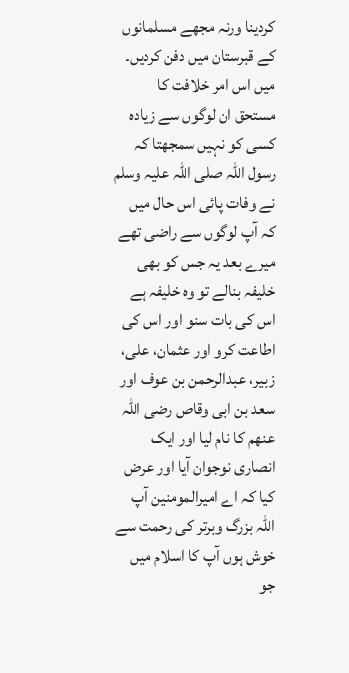کردینا ورنہ مجھے مسلمانوں کے قبرستان میں دفن کردیں۔ میں اس امر خلافت کا مستحق ان لوگوں سے زیادہ کسی کو نہیں سمجھتا کہ رسول اللہ صلی اللہ علیہ وسلم نے وفات پائی اس حال میں کہ آپ لوگوں سے راضی تھے میرے بعد یہ جس کو بھی خلیفہ بنالے تو وہ خلیفہ ہے اس کی بات سنو اور اس کی اطاعت کرو اور عثمان، علی، زبیر، عبدالرحمن بن عوف اور سعد بن ابی وقاص رضی اللہ عنھم کا نام لیا اور ایک انصاری نوجوان آیا اور عرض کیا کہ اے امیرالمومنین آپ اللہ بزرگ وبرتر کی رحمت سے خوش ہوں آپ کا اسلام میں جو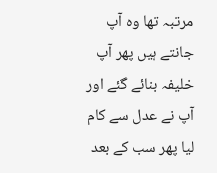مرتبہ تھا وہ آپ جانتے ہیں پھر آپ خلیفہ بنائے گئے اور آپ نے عدل سے کام لیا پھر سب کے بعد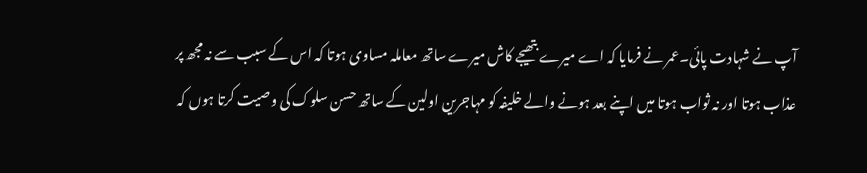آپ نے شہادت پائی۔عمر نے فرمایا کہ اے میرے بتھیجے کاش میرے ساتھ معاملہ مساوی ہوتا کہ اس کے سبب سے نہ مجھ پر عذاب ہوتا اور نہ ثواب ہوتا میں اپنے بعد ہونے والے خلیفہ کو مہاجرین اولین کے ساتھ حسن سلوک کی وصیت کرتا ہوں کہ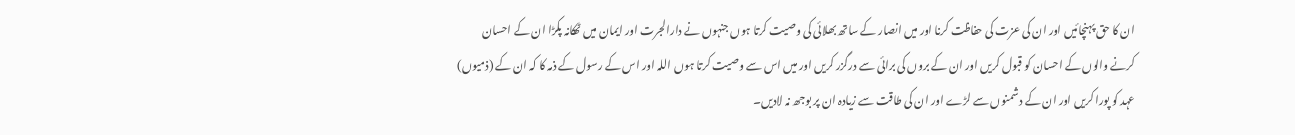ان کا حق پہنچائیں اور ان کی عزت کی حفاظت کرنا اور میں انصار کے ساتھ بھلائی کی وصیت کرتا ہوں جنہوں نے دارالجرت اور ایمان میں ٹھکانہ پکڑا ان کے احسان کرنے والوں کے احسان کو قبول کریں اور ان کے بروں کی برائی سے درگزر کریں اور میں اس سے وصیت کرتا ہوں اللہ اور اس کے رسول کے ذمہ کا کہ ان کے (ذمیوں) عہد کو پورا کریں اور ان کے دشمنوں سے لڑے اور ان کی طاقت سے زیادہ ان پر بوجھ نہ لادیں۔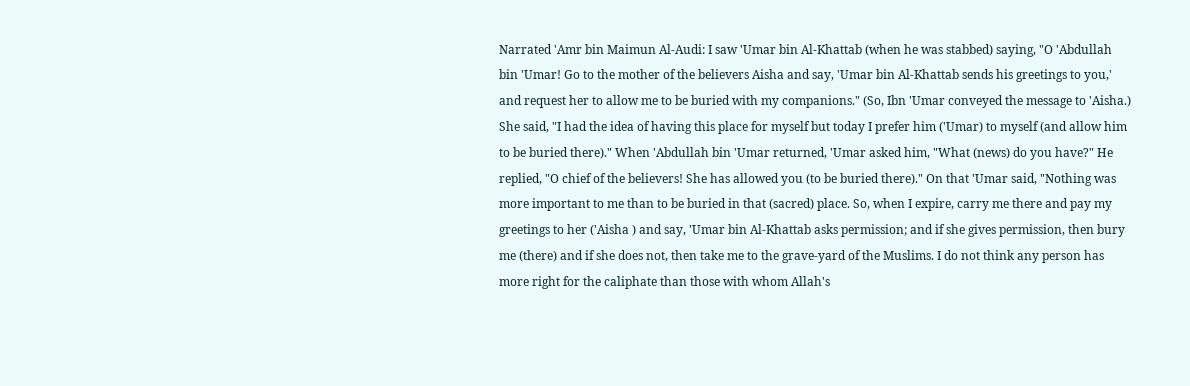Narrated 'Amr bin Maimun Al-Audi: I saw 'Umar bin Al-Khattab (when he was stabbed) saying, "O 'Abdullah bin 'Umar! Go to the mother of the believers Aisha and say, 'Umar bin Al-Khattab sends his greetings to you,' and request her to allow me to be buried with my companions." (So, Ibn 'Umar conveyed the message to 'Aisha.) She said, "I had the idea of having this place for myself but today I prefer him ('Umar) to myself (and allow him to be buried there)." When 'Abdullah bin 'Umar returned, 'Umar asked him, "What (news) do you have?" He replied, "O chief of the believers! She has allowed you (to be buried there)." On that 'Umar said, "Nothing was more important to me than to be buried in that (sacred) place. So, when I expire, carry me there and pay my greetings to her ('Aisha ) and say, 'Umar bin Al-Khattab asks permission; and if she gives permission, then bury me (there) and if she does not, then take me to the grave-yard of the Muslims. I do not think any person has more right for the caliphate than those with whom Allah's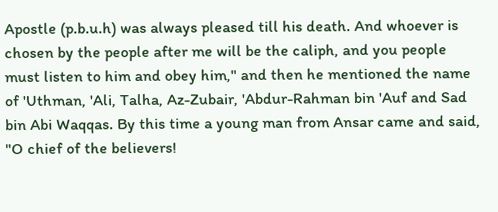Apostle (p.b.u.h) was always pleased till his death. And whoever is chosen by the people after me will be the caliph, and you people must listen to him and obey him," and then he mentioned the name of 'Uthman, 'Ali, Talha, Az-Zubair, 'Abdur-Rahman bin 'Auf and Sad bin Abi Waqqas. By this time a young man from Ansar came and said, "O chief of the believers!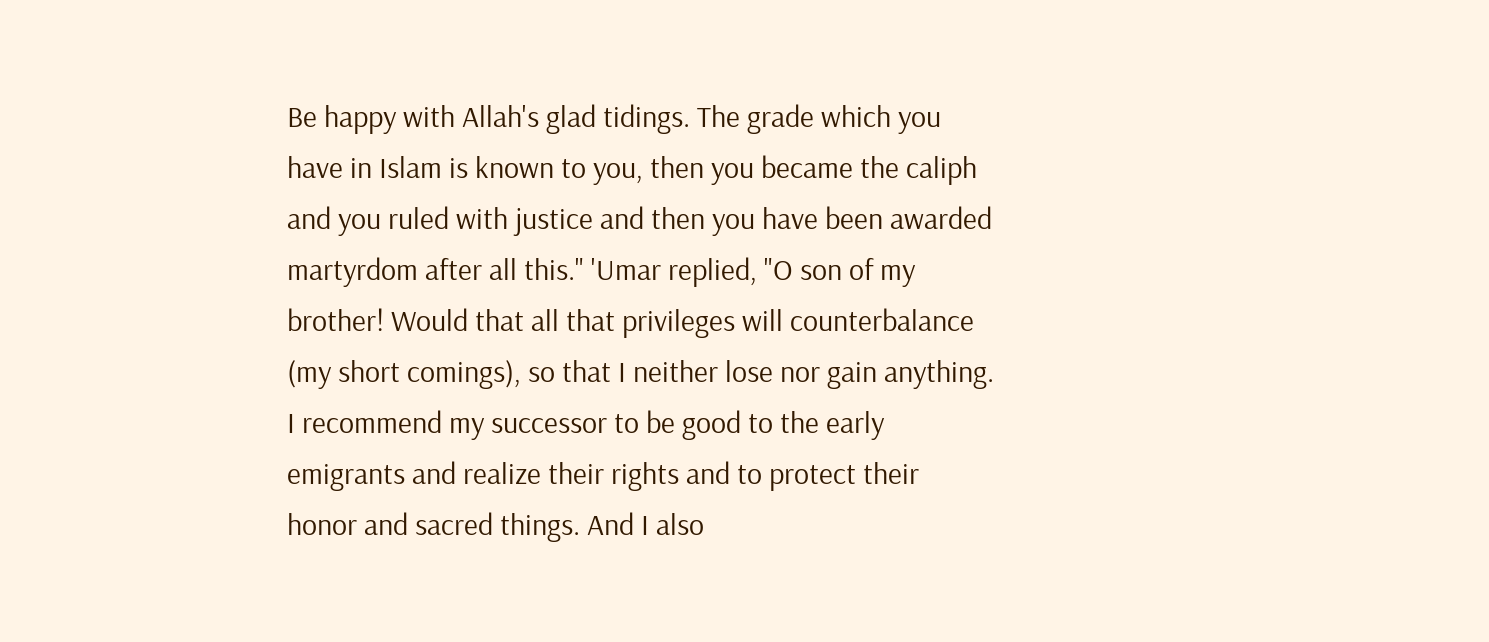Be happy with Allah's glad tidings. The grade which you have in Islam is known to you, then you became the caliph and you ruled with justice and then you have been awarded martyrdom after all this." 'Umar replied, "O son of my brother! Would that all that privileges will counterbalance (my short comings), so that I neither lose nor gain anything. I recommend my successor to be good to the early emigrants and realize their rights and to protect their honor and sacred things. And I also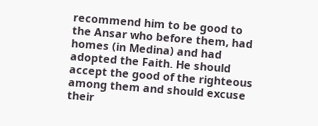recommend him to be good to the Ansar who before them, had homes (in Medina) and had adopted the Faith. He should accept the good of the righteous among them and should excuse their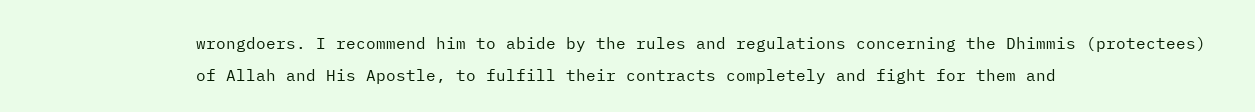wrongdoers. I recommend him to abide by the rules and regulations concerning the Dhimmis (protectees) of Allah and His Apostle, to fulfill their contracts completely and fight for them and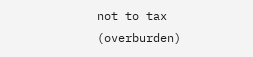not to tax (overburden)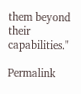them beyond their capabilities."

Permalink